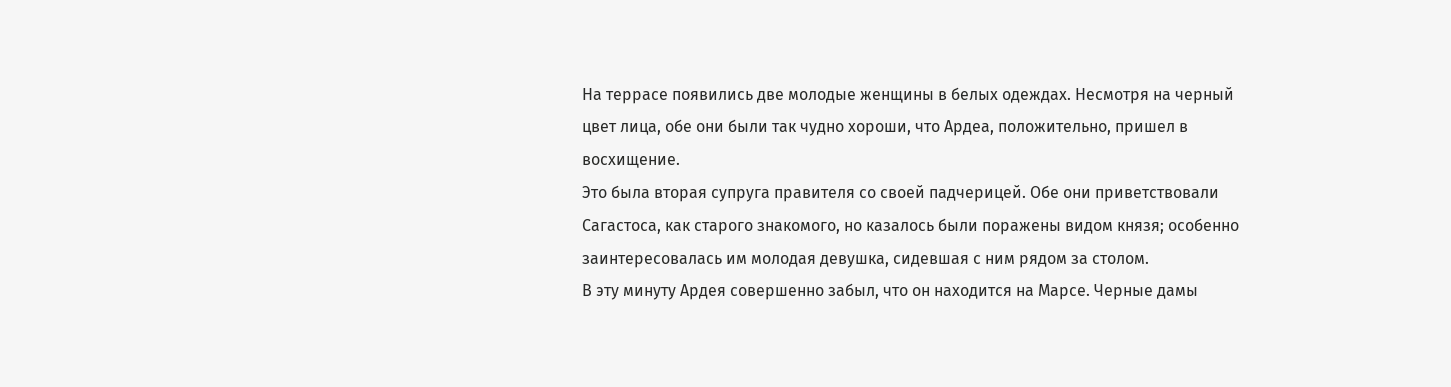На террасе появились две молодые женщины в белых одеждах. Несмотря на черный цвет лица, обе они были так чудно хороши, что Ардеа, положительно, пришел в восхищение.
Это была вторая супруга правителя со своей падчерицей. Обе они приветствовали Сагастоса, как старого знакомого, но казалось были поражены видом князя; особенно заинтересовалась им молодая девушка, сидевшая с ним рядом за столом.
В эту минуту Ардея совершенно забыл, что он находится на Марсе. Черные дамы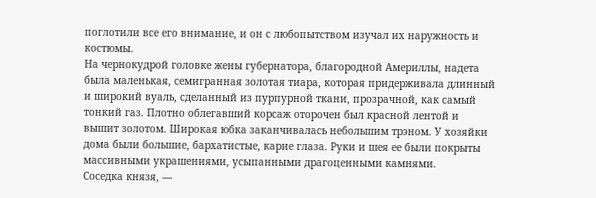поглотили все его внимание, и он с любопытством изучал их наружность и костюмы.
На чернокудрой головке жены губернатора, благородной Америллы, надета была маленькая, семигранная золотая тиара, которая придерживала длинный и широкий вуаль, сделанный из пурпурной ткани, прозрачной, как самый тонкий газ. Плотно облегавший корсаж оторочен был красной лентой и вышит золотом. Широкая юбка заканчивалась небольшим трэном. У хозяйки дома были большие, бархатистые, карие глаза. Руки и шея ее были покрыты массивными украшениями, усыпанными драгоценными камнями.
Соседка князя, —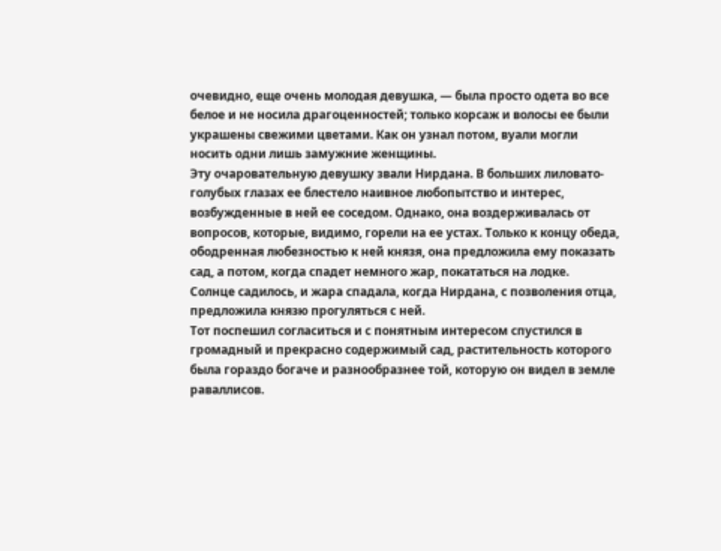очевидно, еще очень молодая девушка, — была просто одета во все белое и не носила драгоценностей; только корсаж и волосы ее были украшены свежими цветами. Как он узнал потом, вуали могли носить одни лишь замужние женщины.
Эту очаровательную девушку звали Нирдана. В больших лиловато-голубых глазах ее блестело наивное любопытство и интерес, возбужденные в ней ее соседом. Однако, она воздерживалась от вопросов, которые, видимо, горели на ее устах. Только к концу обеда, ободренная любезностью к ней князя, она предложила ему показать сад, а потом, когда спадет немного жар, покататься на лодке.
Солнце садилось, и жара спадала, когда Нирдана, с позволения отца, предложила князю прогуляться с ней.
Тот поспешил согласиться и с понятным интересом спустился в громадный и прекрасно содержимый сад, растительность которого была гораздо богаче и разнообразнее той, которую он видел в земле раваллисов.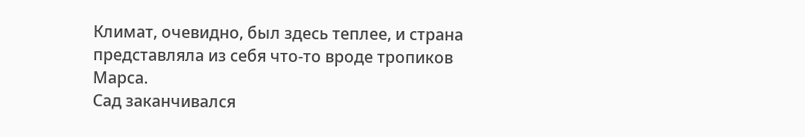Климат, очевидно, был здесь теплее, и страна представляла из себя что-то вроде тропиков Марса.
Сад заканчивался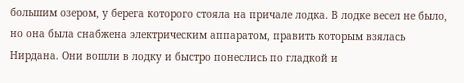большим озером, у берега которого стояла на причале лодка. В лодке весел не было, но она была снабжена электрическим аппаратом, править которым взялась Нирдана. Они вошли в лодку и быстро понеслись по гладкой и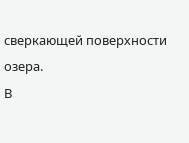сверкающей поверхности озера.
В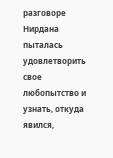разговоре Нирдана пыталась удовлетворить свое любопытство и узнать, откуда явился,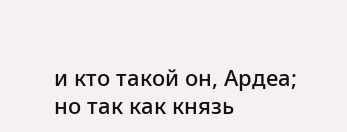и кто такой он, Ардеа; но так как князь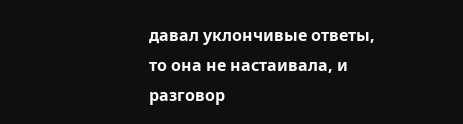давал уклончивые ответы, то она не настаивала, и разговор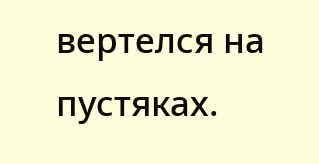вертелся на пустяках.